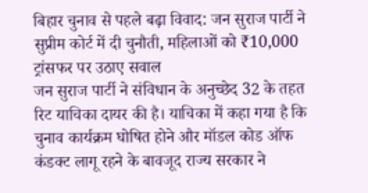बिहार चुनाव से पहले बढ़ा विवाद: जन सुराज पार्टी ने सुप्रीम कोर्ट में दी चुनौती, महिलाओं को ₹10,000 ट्रांसफर पर उठाए सवाल
जन सुराज पार्टी ने संविधान के अनुच्छेद 32 के तहत रिट याचिका दायर की है। याचिका में कहा गया है कि चुनाव कार्यक्रम घोषित होने और मॉडल कोड ऑफ कंडक्ट लागू रहने के बावजूद राज्य सरकार ने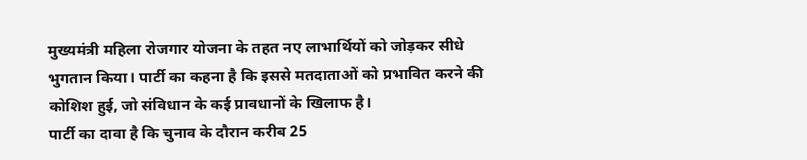मुख्यमंत्री महिला रोजगार योजना के तहत नए लाभार्थियों को जोड़कर सीधे भुगतान किया। पार्टी का कहना है कि इससे मतदाताओं को प्रभावित करने की कोशिश हुई, जो संविधान के कई प्रावधानों के खिलाफ है।
पार्टी का दावा है कि चुनाव के दौरान करीब 25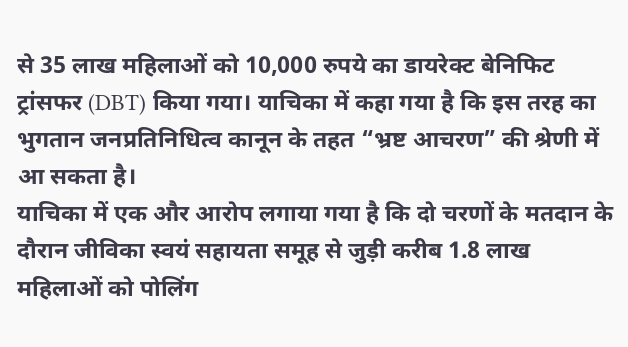से 35 लाख महिलाओं को 10,000 रुपये का डायरेक्ट बेनिफिट ट्रांसफर (DBT) किया गया। याचिका में कहा गया है कि इस तरह का भुगतान जनप्रतिनिधित्व कानून के तहत “भ्रष्ट आचरण” की श्रेणी में आ सकता है।
याचिका में एक और आरोप लगाया गया है कि दो चरणों के मतदान के दौरान जीविका स्वयं सहायता समूह से जुड़ी करीब 1.8 लाख महिलाओं को पोलिंग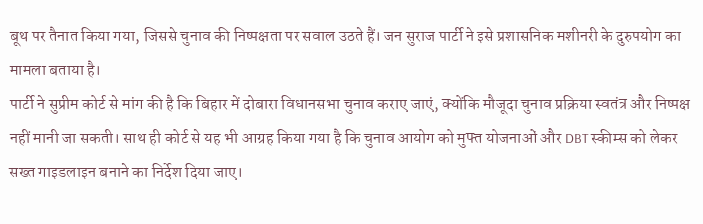बूथ पर तैनात किया गया, जिससे चुनाव की निष्पक्षता पर सवाल उठते हैं। जन सुराज पार्टी ने इसे प्रशासनिक मशीनरी के दुरुपयोग का मामला बताया है।
पार्टी ने सुप्रीम कोर्ट से मांग की है कि बिहार में दोबारा विधानसभा चुनाव कराए जाएं, क्योंकि मौजूदा चुनाव प्रक्रिया स्वतंत्र और निष्पक्ष नहीं मानी जा सकती। साथ ही कोर्ट से यह भी आग्रह किया गया है कि चुनाव आयोग को मुफ्त योजनाओं और DBT स्कीम्स को लेकर सख्त गाइडलाइन बनाने का निर्देश दिया जाए।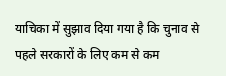याचिका में सुझाव दिया गया है कि चुनाव से पहले सरकारों के लिए कम से कम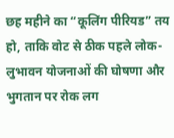छह महीने का “कूलिंग पीरियड” तय हो, ताकि वोट से ठीक पहले लोक-लुभावन योजनाओं की घोषणा और भुगतान पर रोक लग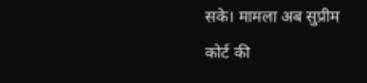सके। मामला अब सुप्रीम कोर्ट की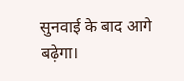सुनवाई के बाद आगे बढ़ेगा।